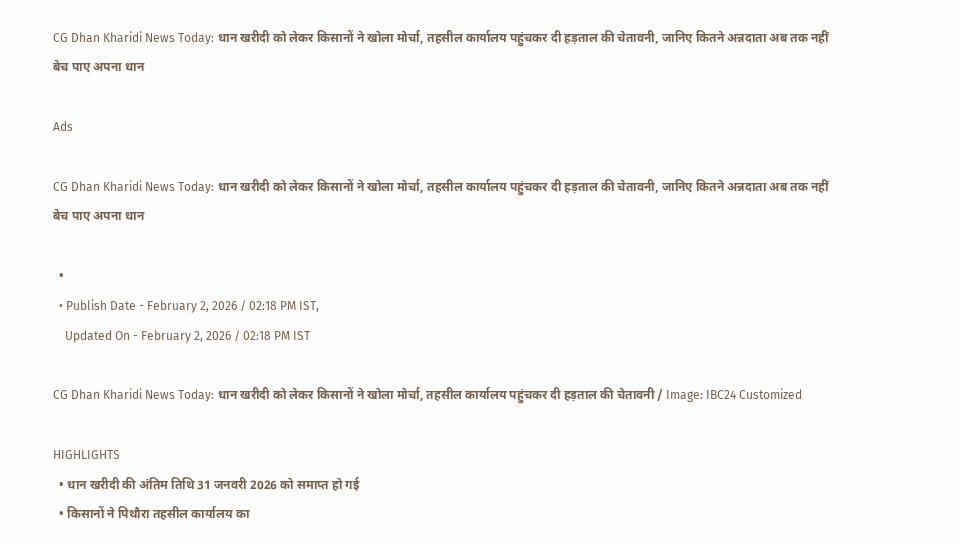CG Dhan Kharidi News Today: धान खरीदी को लेकर किसानों ने खोला मोर्चा, तहसील कार्यालय पहुंचकर दी हड़ताल की चेतावनी, जानिए कितने अन्नदाता अब तक नहीं बेच पाए अपना धान

Ads

CG Dhan Kharidi News Today: धान खरीदी को लेकर किसानों ने खोला मोर्चा, तहसील कार्यालय पहुंचकर दी हड़ताल की चेतावनी, जानिए कितने अन्नदाता अब तक नहीं बेच पाए अपना धान

  •
  • Publish Date - February 2, 2026 / 02:18 PM IST,
    Updated On - February 2, 2026 / 02:18 PM IST

CG Dhan Kharidi News Today: धान खरीदी को लेकर किसानों ने खोला मोर्चा, तहसील कार्यालय पहुंचकर दी हड़ताल की चेतावनी / Image: IBC24 Customized

HIGHLIGHTS
  • धान खरीदी की अंतिम तिथि 31 जनवरी 2026 को समाप्त हो गई
  • किसानों ने पिथौरा तहसील कार्यालय का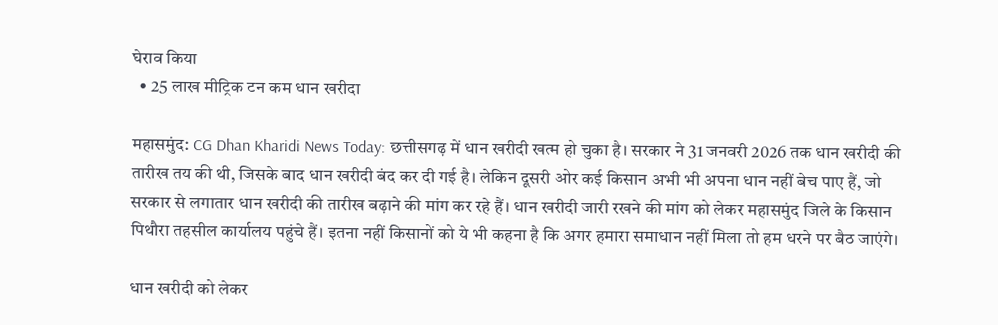घेराव किया
  • 25 लाख मीट्रिक टन कम धान खरीदा

महासमुंद: CG Dhan Kharidi News Today: छत्तीसगढ़ में धान खरीदी खत्म हो चुका है। सरकार ने 31 जनवरी 2026 तक धान खरीदी की तारीख तय की थी, जिसके बाद धान खरीदी बंद कर दी गई है। लेकिन दूसरी ओर कई किसान अभी भी अपना धान नहीं बेच पाए हैं, जो सरकार से लगातार धान खरीदी की तारीख बढ़ाने की मांग कर रहे हैं। धान खरीदी जारी रखने की मांग को लेकर महासमुंद जिले के किसान पिथौरा तहसील कार्यालय पहुंचे हैं। इतना नहीं किसानों को ये भी कहना है कि अगर हमारा समाधान नहीं मिला तो हम धरने पर बैठ जाएंगे।

धान खरीदी को लेकर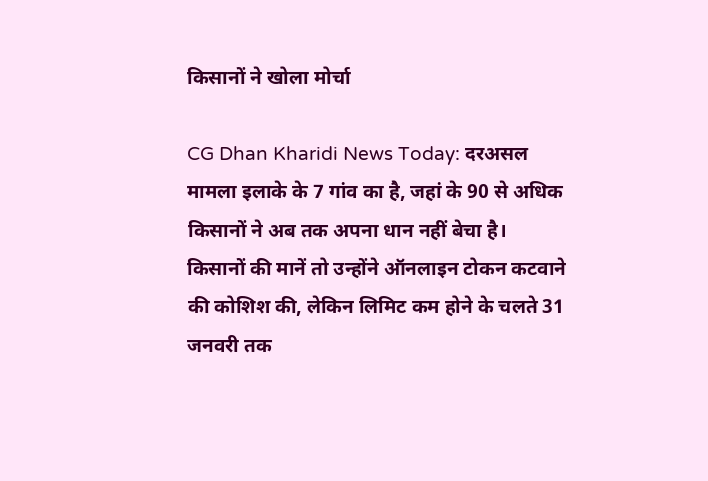किसानों ने खोला मोर्चा

CG Dhan Kharidi News Today: दरअसल मामला इलाके के 7 गांव का है, जहां के 90 से अधिक किसानों ने अब तक अपना धान नहीं बेचा है। किसानों की मानें तो उन्होंने ऑनलाइन टोकन कटवाने की कोशिश की, लेकिन लिमिट कम होने के चलते 31 जनवरी तक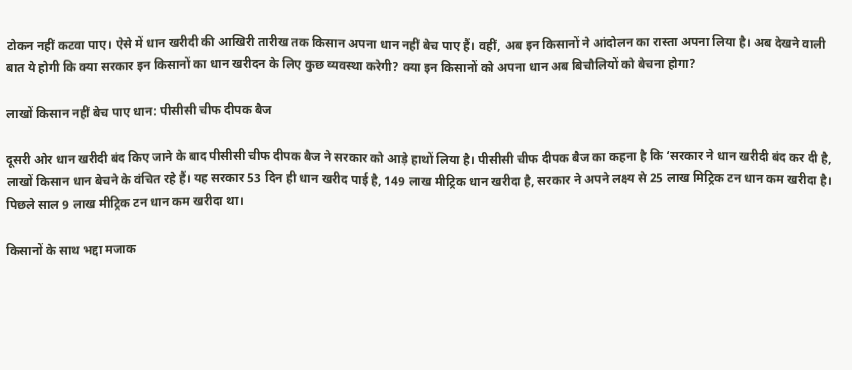टोकन नहीं कटवा पाए। ऐसे में धान खरीदी की आखिरी तारीख तक किसान अपना धान नहीं बेच पाए हैं। वहीं, अब इन किसानों ने आंदोलन का रास्ता अपना लिया है। अब देखने वाली बात ये होगी कि क्या सरकार इन किसानों का धान खरीदन के लिए कुछ व्यवस्था करेगी? क्या इन किसानों को अपना धान अब बिचौलियों को बेचना होगा?

लाखों किसान नहीं बेच पाए धान: पीसीसी चीफ दीपक बैज

दूसरी ओर धान खरीदी बंद किए जाने के बाद पीसीसी चीफ दीपक बैज ने सरकार को आड़े हाथों लिया है। पीसीसी चीफ दीपक बैज का कहना है कि ‘सरकार ने धान खरीदी बंद कर दी है, लाखों किसान धान बेचने के वंचित रहे हैं। यह सरकार 53 दिन ही धान खरीद पाई है, 149 लाख मीट्रिक धान खरीदा है, सरकार ने अपने लक्ष्य से 25 लाख मिट्रिक टन धान कम खरीदा है। पिछले साल 9 लाख मीट्रिक टन धान कम खरीदा था।

किसानों के साथ भद्दा मजाक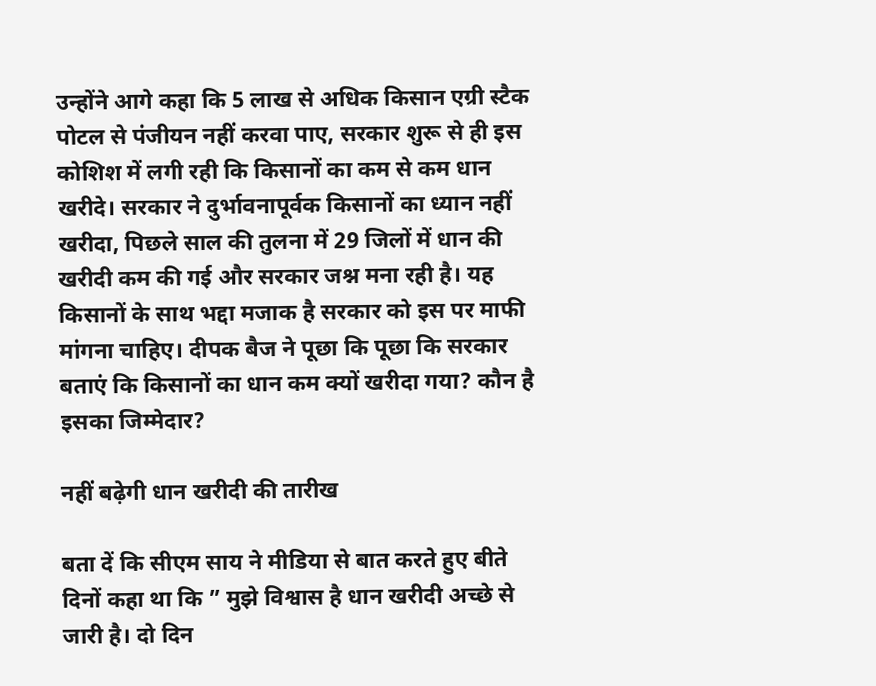उन्होंने आगे कहा कि 5 लाख से अधिक किसान एग्री स्टैक पोटल से पंजीयन नहीं करवा पाए, सरकार शुरू से ही इस कोशिश में लगी रही कि किसानों का कम से कम धान खरीदे। सरकार ने दुर्भावनापूर्वक किसानों का ध्यान नहीं खरीदा, पिछले साल की तुलना में 29 जिलों में धान की खरीदी कम की गई और सरकार जश्न मना रही है। यह किसानों के साथ भद्दा मजाक है सरकार को इस पर माफी मांगना चाहिए। दीपक बैज ने पूछा कि पूछा कि सरकार बताएं कि किसानों का धान कम क्यों खरीदा गया? कौन है इसका जिम्मेदार?

नहीं बढ़ेगी धान खरीदी की तारीख

बता दें कि सीएम साय ने मीडिया से बात करते हुए बीते दिनों कहा था कि ” मुझे विश्वास है धान खरीदी अच्छे से जारी है। दो दिन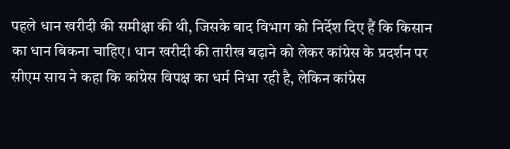पहले धान खरीदी की समीक्षा की थी, जिसके बाद विभाग को निर्देश दिए हैं कि किसान का धान बिकना चाहिए। धान खरीदी की तारीख बढ़ाने को लेकर कांग्रेस के प्रदर्शन पर सीएम साय ने कहा कि कांग्रेस विपक्ष का धर्म निभा रही है, लेकिन कांग्रेस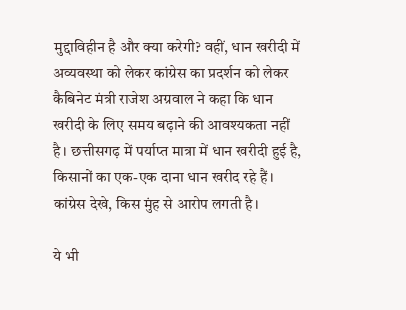मुद्दाविहीन है और क्या करेगी? वहीं, धान खरीदी में अव्यवस्था को लेकर कांग्रेस का प्रदर्शन को लेकर कैबिनेट मंत्री राजेश अग्रवाल ने कहा कि धान खरीदी के लिए समय बढ़ाने की आवश्यकता नहीं है। छत्तीसगढ़ में पर्याप्त मात्रा में धान खरीदी हुई है, किसानों का एक-एक दाना धान खरीद रहे हैं। कांग्रेस देखे, किस मुंह से आरोप लगती है।

ये भी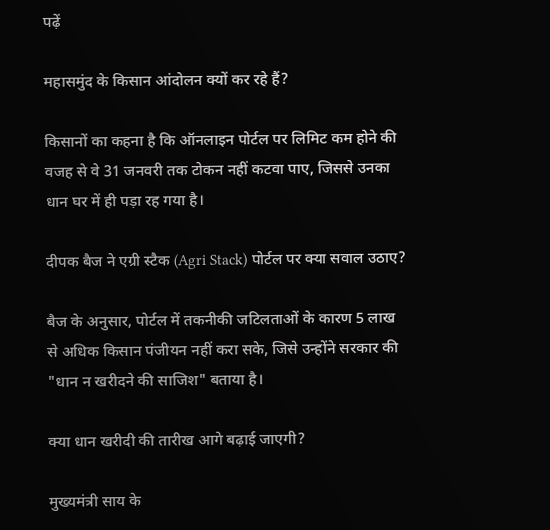पढ़ें

महासमुंद के किसान आंदोलन क्यों कर रहे हैं?

किसानों का कहना है कि ऑनलाइन पोर्टल पर लिमिट कम होने की वजह से वे 31 जनवरी तक टोकन नहीं कटवा पाए, जिससे उनका धान घर में ही पड़ा रह गया है।

दीपक बैज ने एग्री स्टैक (Agri Stack) पोर्टल पर क्या सवाल उठाए?

बैज के अनुसार, पोर्टल में तकनीकी जटिलताओं के कारण 5 लाख से अधिक किसान पंजीयन नहीं करा सके, जिसे उन्होंने सरकार की "धान न खरीदने की साजिश" बताया है।

क्या धान खरीदी की तारीख आगे बढ़ाई जाएगी?

मुख्यमंत्री साय के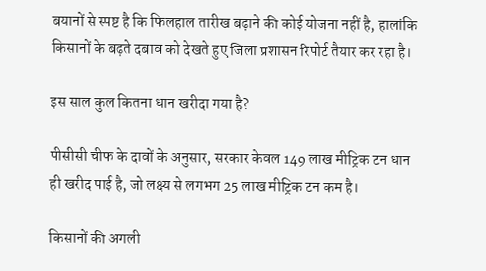बयानों से स्पष्ट है कि फिलहाल तारीख बढ़ाने की कोई योजना नहीं है, हालांकि किसानों के बढ़ते दबाव को देखते हुए जिला प्रशासन रिपोर्ट तैयार कर रहा है।

इस साल कुल कितना धान खरीदा गया है?

पीसीसी चीफ के दावों के अनुसार, सरकार केवल 149 लाख मीट्रिक टन धान ही खरीद पाई है, जो लक्ष्य से लगभग 25 लाख मीट्रिक टन कम है।

किसानों की अगली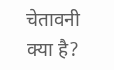चेतावनी क्या है?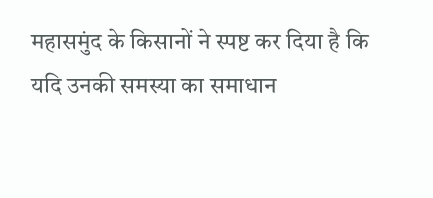महासमुंद के किसानों ने स्पष्ट कर दिया है कि यदि उनकी समस्या का समाधान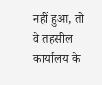नहीं हुआ, तो वे तहसील कार्यालय के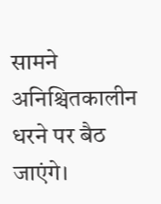सामने अनिश्चितकालीन धरने पर बैठ जाएंगे।